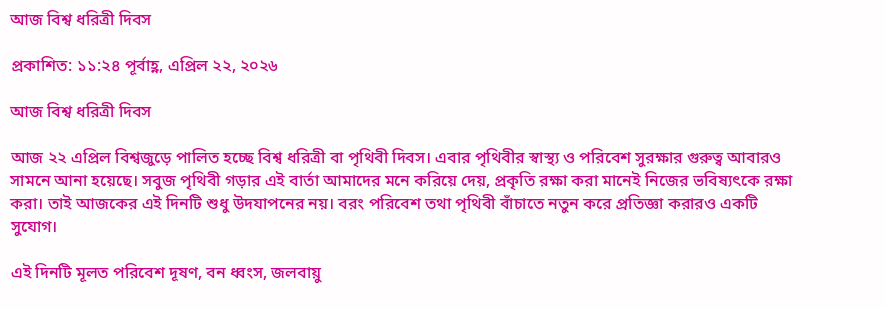আজ বিশ্ব ধরিত্রী দিবস

প্রকাশিত: ১১:২৪ পূর্বাহ্ণ, এপ্রিল ২২, ২০২৬

আজ বিশ্ব ধরিত্রী দিবস

আজ ২২ এপ্রিল বিশ্বজুড়ে পালিত হচ্ছে বিশ্ব ধরিত্রী বা পৃথিবী দিবস। এবার পৃথিবীর স্বাস্থ্য ও পরিবেশ সুরক্ষার গুরুত্ব আবারও সামনে আনা হয়েছে। সবুজ পৃথিবী গড়ার এই বার্তা আমাদের মনে করিয়ে দেয়, প্রকৃতি রক্ষা করা মানেই নিজের ভবিষ্যৎকে রক্ষা করা। তাই আজকের এই দিনটি শুধু উদযাপনের নয়। বরং পরিবেশ তথা পৃথিবী বাঁচাতে নতুন করে প্রতিজ্ঞা করারও একটি সুযোগ।

এই দিনটি মূলত পরিবেশ দূষণ, বন ধ্বংস, জলবায়ু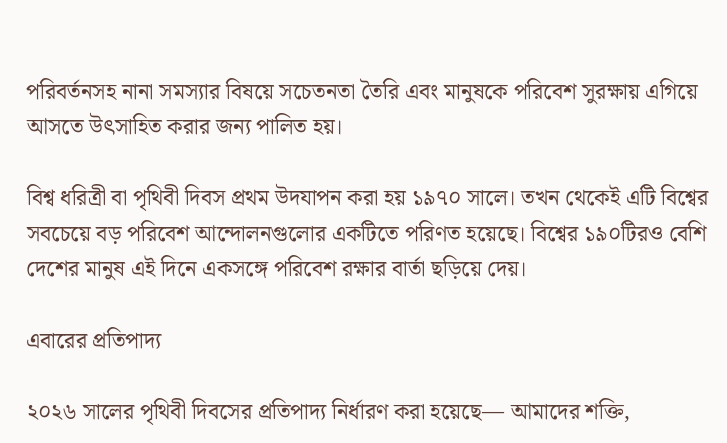পরিবর্তনসহ নানা সমস্যার বিষয়ে সচেতনতা তৈরি এবং মানুষকে পরিবেশ সুরক্ষায় এগিয়ে আসতে উৎসাহিত করার জন্য পালিত হয়।

বিশ্ব ধরিত্রী বা পৃথিবী দিবস প্রথম উদযাপন করা হয় ১৯৭০ সালে। তখন থেকেই এটি বিশ্বের সবচেয়ে বড় পরিবেশ আন্দোলনগুলোর একটিতে পরিণত হয়েছে। বিশ্বের ১৯০টিরও বেশি দেশের মানুষ এই দিনে একসঙ্গে পরিবেশ রক্ষার বার্তা ছড়িয়ে দেয়।

এবারের প্রতিপাদ্য

২০২৬ সালের পৃথিবী দিবসের প্রতিপাদ্য নির্ধারণ করা হয়েছে— আমাদের শক্তি,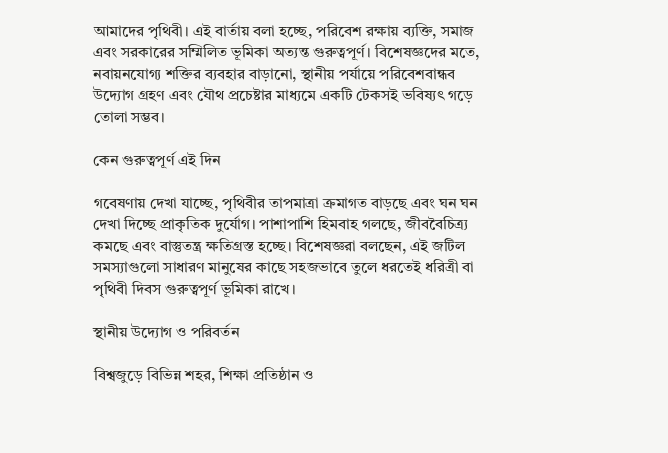আমাদের পৃথিবী। এই বার্তায় বলা হচ্ছে, পরিবেশ রক্ষায় ব্যক্তি, সমাজ এবং সরকারের সম্মিলিত ভূমিকা অত্যন্ত গুরুত্বপূর্ণ। বিশেষজ্ঞদের মতে, নবায়নযোগ্য শক্তির ব্যবহার বাড়ানো, স্থানীয় পর্যায়ে পরিবেশবান্ধব উদ্যোগ গ্রহণ এবং যৌথ প্রচেষ্টার মাধ্যমে একটি টেকসই ভবিষ্যৎ গড়ে তোলা সম্ভব।

কেন গুরুত্বপূর্ণ এই দিন

গবেষণায় দেখা যাচ্ছে, পৃথিবীর তাপমাত্রা ক্রমাগত বাড়ছে এবং ঘন ঘন দেখা দিচ্ছে প্রাকৃতিক দুর্যোগ। পাশাপাশি হিমবাহ গলছে, জীববৈচিত্র্য কমছে এবং বাস্তুতন্ত্র ক্ষতিগ্রস্ত হচ্ছে। বিশেষজ্ঞরা বলছেন, এই জটিল সমস্যাগুলো সাধারণ মানুষের কাছে সহজভাবে তুলে ধরতেই ধরিত্রী বা পৃথিবী দিবস গুরুত্বপূর্ণ ভূমিকা রাখে।

স্থানীয় উদ্যোগ ও পরিবর্তন

বিশ্বজুড়ে বিভিন্ন শহর, শিক্ষা প্রতিষ্ঠান ও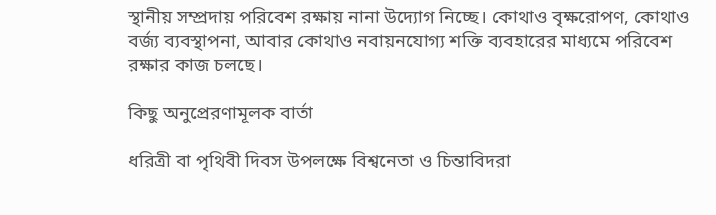স্থানীয় সম্প্রদায় পরিবেশ রক্ষায় নানা উদ্যোগ নিচ্ছে। কোথাও বৃক্ষরোপণ, কোথাও বর্জ্য ব্যবস্থাপনা, আবার কোথাও নবায়নযোগ্য শক্তি ব্যবহারের মাধ্যমে পরিবেশ রক্ষার কাজ চলছে।

কিছু অনুপ্রেরণামূলক বার্তা

ধরিত্রী বা পৃথিবী দিবস উপলক্ষে বিশ্বনেতা ও চিন্তাবিদরা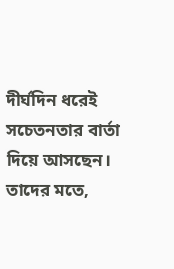দীর্ঘদিন ধরেই সচেতনতার বার্তা দিয়ে আসছেন। তাদের মতে,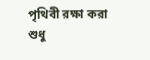পৃথিবী রক্ষা করা শুধু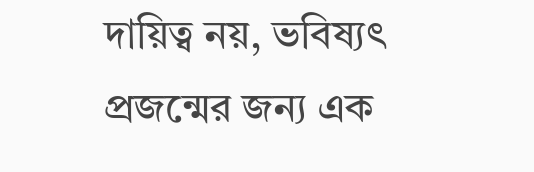দায়িত্ব নয়, ভবিষ্যৎ প্রজন্মের জন্য এক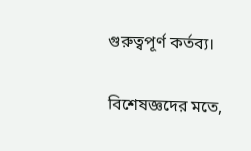গুরুত্বপূর্ণ কর্তব্য।

বিশেষজ্ঞদের মতে,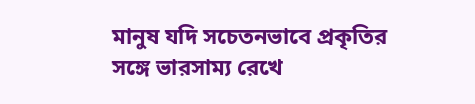মানুষ যদি সচেতনভাবে প্রকৃতির সঙ্গে ভারসাম্য রেখে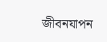জীবনযাপন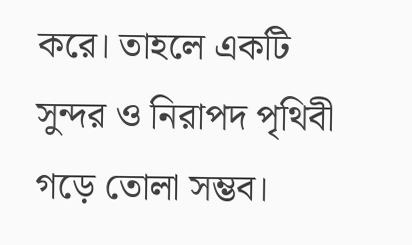করে। তাহলে একটি সুন্দর ও নিরাপদ পৃথিবী গড়ে তোলা সম্ভব।